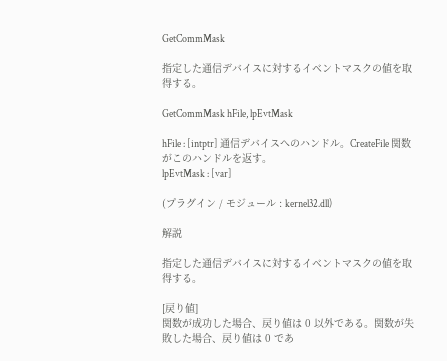GetCommMask

指定した通信デバイスに対するイベントマスクの値を取得する。

GetCommMask hFile, lpEvtMask

hFile : [intptr] 通信デバイスへのハンドル。CreateFile 関数がこのハンドルを返す。
lpEvtMask : [var]

(プラグイン / モジュール : kernel32.dll)

解説

指定した通信デバイスに対するイベントマスクの値を取得する。

[戻り値]
関数が成功した場合、戻り値は 0 以外である。関数が失敗した場合、戻り値は 0 であ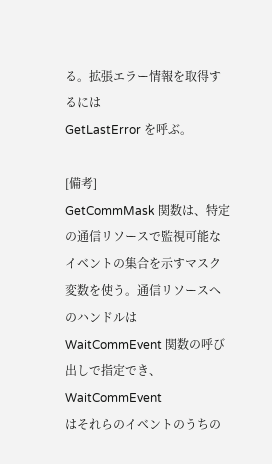る。拡張エラー情報を取得するには
GetLastError を呼ぶ。

[備考]
GetCommMask 関数は、特定の通信リソースで監視可能なイベントの集合を示すマスク変数を使う。通信リソースへのハンドルは
WaitCommEvent 関数の呼び出しで指定でき、WaitCommEvent
はそれらのイベントのうちの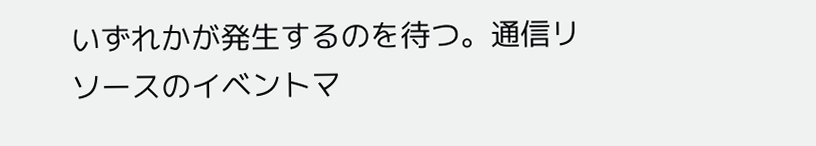いずれかが発生するのを待つ。通信リソースのイベントマ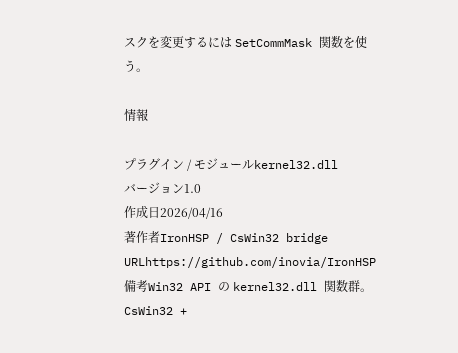スクを変更するには SetCommMask 関数を使う。

情報

プラグイン / モジュールkernel32.dll
バージョン1.0
作成日2026/04/16
著作者IronHSP / CsWin32 bridge
URLhttps://github.com/inovia/IronHSP
備考Win32 API の kernel32.dll 関数群。CsWin32 +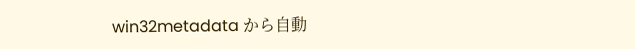win32metadata から自動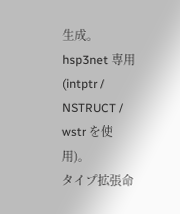生成。
hsp3net 専用 (intptr / NSTRUCT / wstr を使用)。
タイプ拡張命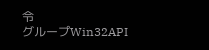令
グループWin32API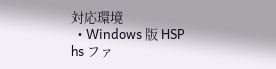対応環境
  • Windows 版 HSP
hs ファ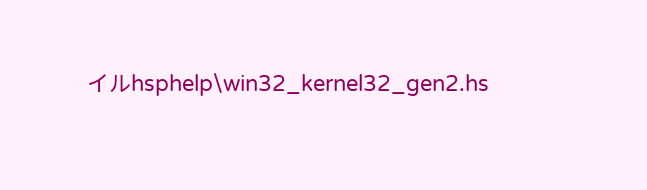イルhsphelp\win32_kernel32_gen2.hs